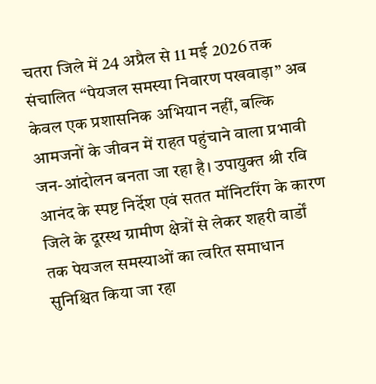चतरा जिले में 24 अप्रैल से 11 मई 2026 तक संचालित “पेयजल समस्या निवारण पखवाड़ा” अब केवल एक प्रशासनिक अभियान नहीं, बल्कि आमजनों के जीवन में राहत पहुंचाने वाला प्रभावी जन-आंदोलन बनता जा रहा है। उपायुक्त श्री रवि आनंद के स्पष्ट निर्देश एवं सतत मॉनिटरिंग के कारण जिले के दूरस्थ ग्रामीण क्षेत्रों से लेकर शहरी वार्डों तक पेयजल समस्याओं का त्वरित समाधान सुनिश्चित किया जा रहा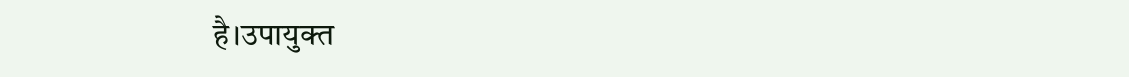है।उपायुक्त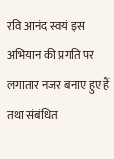रवि आनंद स्वयं इस अभियान की प्रगति पर लगातार नजर बनाए हुए हैं तथा संबंधित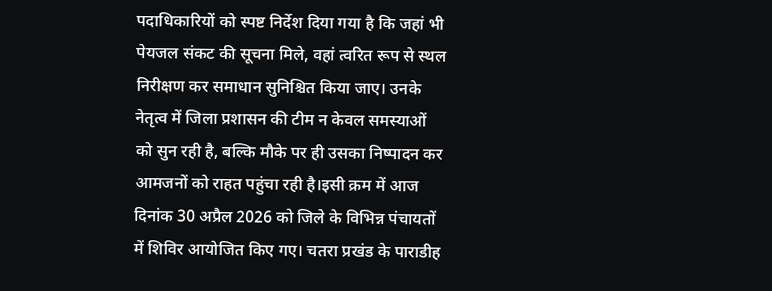पदाधिकारियों को स्पष्ट निर्देश दिया गया है कि जहां भी पेयजल संकट की सूचना मिले, वहां त्वरित रूप से स्थल निरीक्षण कर समाधान सुनिश्चित किया जाए। उनके नेतृत्व में जिला प्रशासन की टीम न केवल समस्याओं को सुन रही है, बल्कि मौके पर ही उसका निष्पादन कर आमजनों को राहत पहुंचा रही है।इसी क्रम में आज दिनांक 30 अप्रैल 2026 को जिले के विभिन्न पंचायतों में शिविर आयोजित किए गए। चतरा प्रखंड के पाराडीह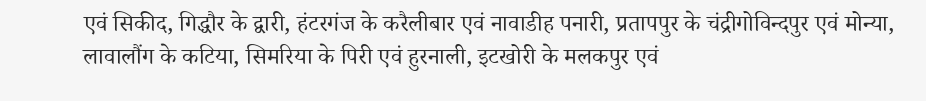एवं सिकीद, गिद्धौर के द्वारी, हंटरगंज के करैलीबार एवं नावाडीह पनारी, प्रतापपुर के चंद्रीगोविन्दपुर एवं मोन्या, लावालौंग के कटिया, सिमरिया के पिरी एवं हुरनाली, इटखोरी के मलकपुर एवं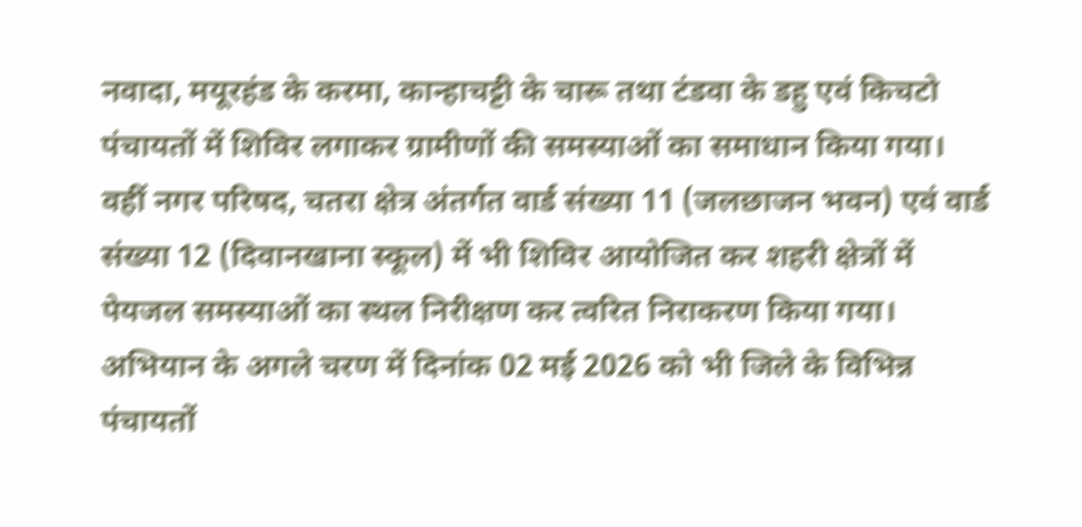नवादा, मयूरहंड के करमा, कान्हाचट्टी के चारू तथा टंडवा के डहु एवं किचटो पंचायतों में शिविर लगाकर ग्रामीणों की समस्याओं का समाधान किया गया। वहीं नगर परिषद, चतरा क्षेत्र अंतर्गत वार्ड संख्या 11 (जलछाजन भवन) एवं वार्ड संख्या 12 (दिवानखाना स्कूल) में भी शिविर आयोजित कर शहरी क्षेत्रों में पेयजल समस्याओं का स्थल निरीक्षण कर त्वरित निराकरण किया गया। अभियान के अगले चरण में दिनांक 02 मई 2026 को भी जिले के विभिन्न पंचायतों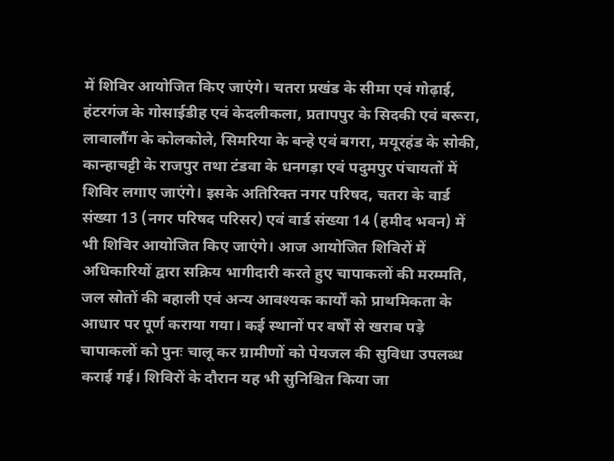में शिविर आयोजित किए जाएंगे। चतरा प्रखंड के सीमा एवं गोढ़ाई, हंटरगंज के गोसाईडीह एवं केदलीकला, प्रतापपुर के सिदकी एवं बरूरा, लावालौंग के कोलकोले, सिमरिया के बन्हे एवं बगरा, मयूरहंड के सोकी, कान्हाचट्टी के राजपुर तथा टंडवा के धनगड़ा एवं पदुमपुर पंचायतों में शिविर लगाए जाएंगे। इसके अतिरिक्त नगर परिषद, चतरा के वार्ड संख्या 13 (नगर परिषद परिसर) एवं वार्ड संख्या 14 (हमीद भवन) में भी शिविर आयोजित किए जाएंगे। आज आयोजित शिविरों में अधिकारियों द्वारा सक्रिय भागीदारी करते हुए चापाकलों की मरम्मति, जल स्रोतों की बहाली एवं अन्य आवश्यक कार्यों को प्राथमिकता के आधार पर पूर्ण कराया गया। कई स्थानों पर वर्षों से खराब पड़े चापाकलों को पुनः चालू कर ग्रामीणों को पेयजल की सुविधा उपलब्ध कराई गई। शिविरों के दौरान यह भी सुनिश्चित किया जा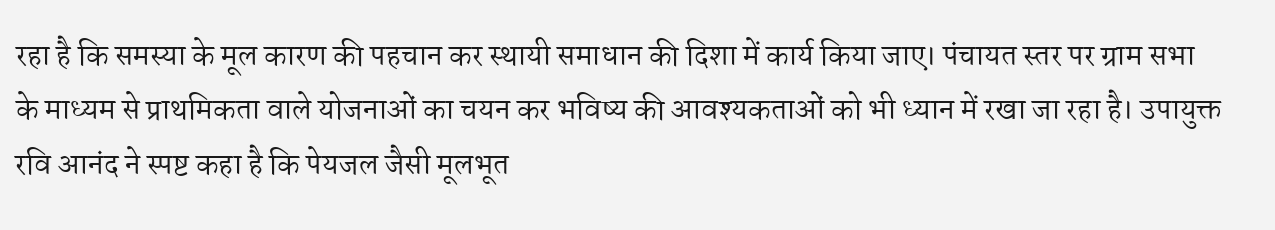रहा है कि समस्या के मूल कारण की पहचान कर स्थायी समाधान की दिशा में कार्य किया जाए। पंचायत स्तर पर ग्राम सभा के माध्यम से प्राथमिकता वाले योजनाओं का चयन कर भविष्य की आवश्यकताओं को भी ध्यान में रखा जा रहा है। उपायुक्त रवि आनंद ने स्पष्ट कहा है कि पेयजल जैसी मूलभूत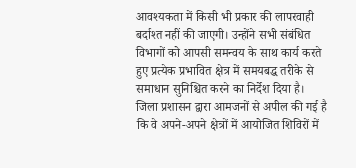आवश्यकता में किसी भी प्रकार की लापरवाही बर्दाश्त नहीं की जाएगी। उन्होंने सभी संबंधित विभागों को आपसी समन्वय के साथ कार्य करते हुए प्रत्येक प्रभावित क्षेत्र में समयबद्ध तरीके से समाधान सुनिश्चित करने का निर्देश दिया है। जिला प्रशासन द्वारा आमजनों से अपील की गई है कि वे अपने-अपने क्षेत्रों में आयोजित शिविरों में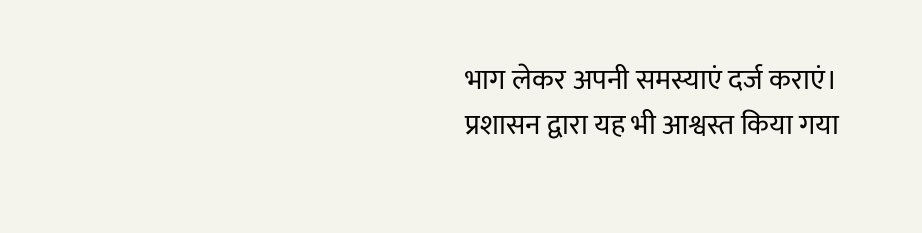भाग लेकर अपनी समस्याएं दर्ज कराएं। प्रशासन द्वारा यह भी आश्वस्त किया गया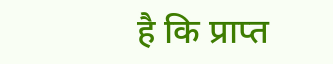है कि प्राप्त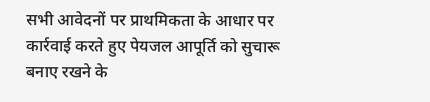सभी आवेदनों पर प्राथमिकता के आधार पर कार्रवाई करते हुए पेयजल आपूर्ति को सुचारू बनाए रखने के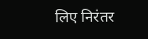लिए निरंतर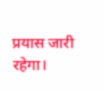प्रयास जारी रहेगा।